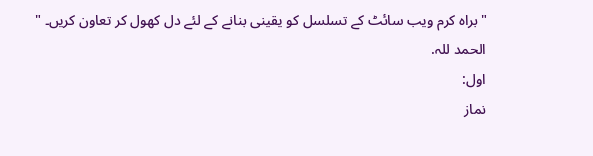"براہ کرم ویب سائٹ کے تسلسل کو یقینی بنانے کے لئے دل کھول کر تعاون کریں۔ "
الحمد للہ.
اول:
نماز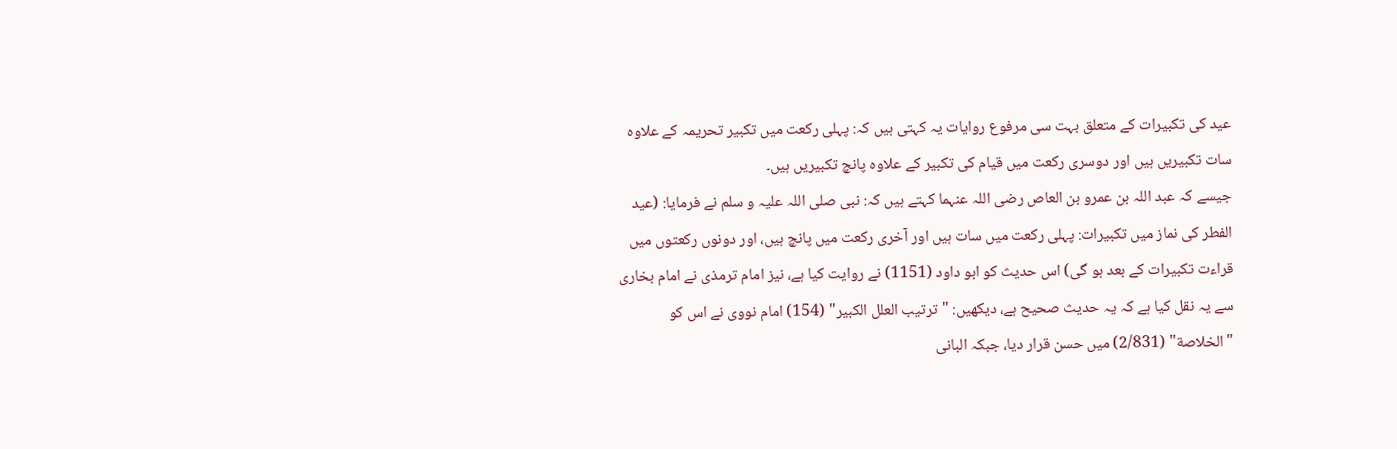عید کی تکبیرات کے متعلق بہت سی مرفوع روایات یہ کہتی ہیں کہ: پہلی رکعت میں تکبیر تحریمہ کے علاوہ سات تکبیریں ہیں اور دوسری رکعت میں قیام کی تکبیر کے علاوہ پانچ تکبیریں ہیں۔
جیسے کہ عبد اللہ بن عمرو بن العاص رضی اللہ عنہما کہتے ہیں کہ: نبی صلی اللہ علیہ و سلم نے فرمایا: (عید الفطر کی نماز میں تکبیرات: پہلی رکعت میں سات ہیں اور آخری رکعت میں پانچ ہیں، اور دونوں رکعتوں میں قراءت تکبیرات کے بعد ہو گی) اس حدیث کو ابو داود (1151) نے روایت کیا ہے، نیز امام ترمذی نے امام بخاری سے یہ نقل کیا ہے کہ یہ حدیث صحیح ہے، دیکھیں: "ترتيب العلل الكبير" (154) امام نووی نے اس کو "الخلاصة" (2/831) میں حسن قرار دیا، جبکہ البانی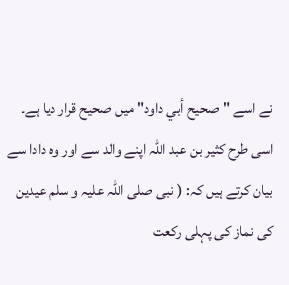نے اسے "صحيح أبي داود" میں صحیح قرار دیا ہے۔
اسی طرح کثیر بن عبد اللہ اپنے والد سے اور وہ دادا سے بیان کرتے ہیں کہ: ( نبی صلی اللہ علیہ و سلم عیدین کی نماز کی پہلی رکعت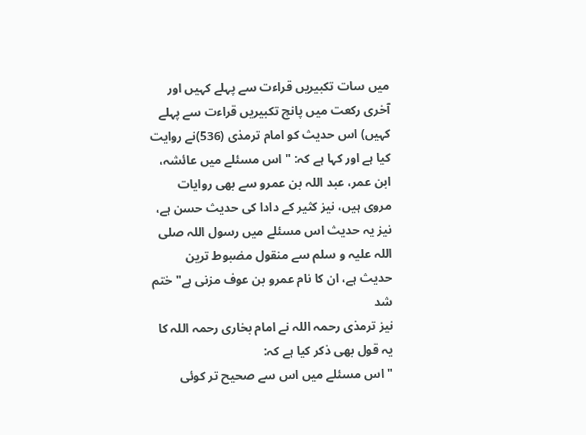میں سات تکبیریں قراءت سے پہلے کہیں اور آخری رکعت میں پانچ تکبیریں قراءت سے پہلے کہیں) اس حدیث کو امام ترمذی (536)نے روایت کیا ہے اور کہا ہے کہ: "اس مسئلے میں عائشہ، ابن عمر، عبد اللہ بن عمرو سے بھی روایات مروی ہیں، نیز کثیر کے دادا کی حدیث حسن ہے، نیز یہ حدیث اس مسئلے میں رسول اللہ صلی اللہ علیہ و سلم سے منقول مضبوط ترین حدیث ہے، ان کا نام عمرو بن عوف مزنی ہے" ختم شد
نیز ترمذی رحمہ اللہ نے امام بخاری رحمہ اللہ کا یہ قول بھی ذکر کیا ہے کہ:
"اس مسئلے میں اس سے صحیح تر کوئی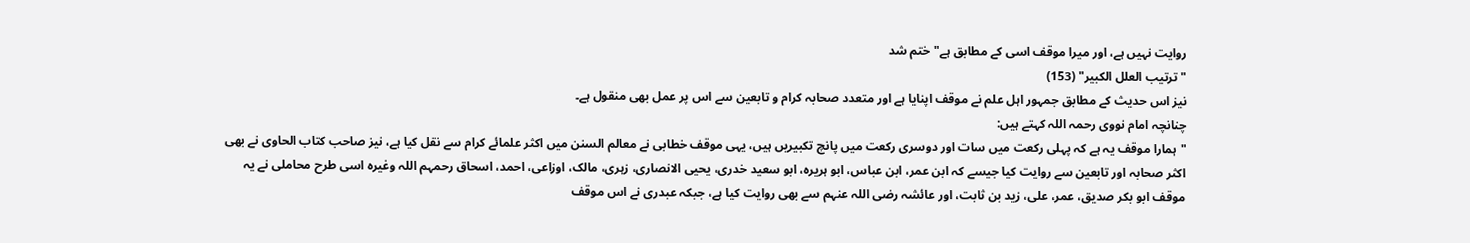روایت نہیں ہے، اور میرا موقف اسی کے مطابق ہے" ختم شد
"ترتيب العلل الكبير" (153)
نیز اس حدیث کے مطابق جمہور اہل علم نے موقف اپنایا ہے اور متعدد صحابہ کرام و تابعین سے اس پر عمل بھی منقول ہے۔
چنانچہ امام نووی رحمہ اللہ کہتے ہیں:
"ہمارا موقف یہ ہے کہ پہلی رکعت میں سات اور دوسری رکعت میں پانچ تکبیریں ہیں، یہی موقف خطابی نے معالم السنن میں اکثر علمائے کرام سے نقل کیا ہے، نیز صاحب کتاب الحاوی نے بھی اکثر صحابہ اور تابعین سے روایت کیا جیسے کہ ابن عمر، ابن عباس، ابو ہریرہ، ابو سعید خدری، یحیی الانصاری، زہری، مالک، اوزاعی، احمد، اسحاق رحمہم اللہ وغیرہ اسی طرح محاملی نے یہ موقف ابو بکر صدیق، عمر، علی، زید بن ثابت، اور عائشہ رضی اللہ عنہم سے بھی روایت کیا ہے، جبکہ عبدری نے اس موقف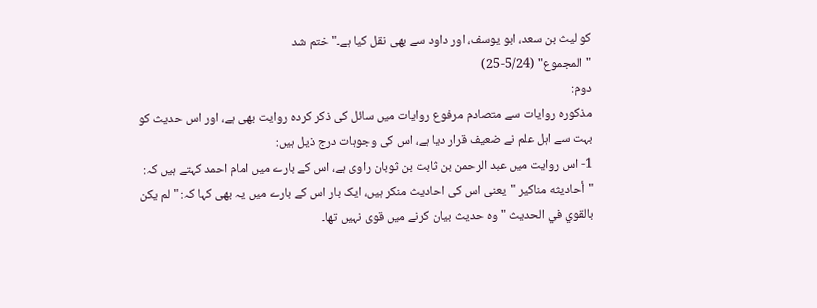کو لیث بن سعد، ابو یوسف، اور داود سے بھی نقل کیا ہے۔" ختم شد
"المجموع" (5/24-25)
دوم:
مذکورہ روایات سے متصادم مرفوع روایات میں سائل کی ذکر کردہ روایت بھی ہے، اور اس حدیث کو بہت سے اہل علم نے ضعیف قرار دیا ہے، اس کی وجوہات درج ذیل ہیں:
1- اس روایت میں عبد الرحمن بن ثابت بن ثوبان راوی ہے، اس کے بارے میں امام احمد کہتے ہیں کہ: "أحاديثه مناكير "یعنی اس کی احادیث منکر ہیں، ایک بار اس کے بارے میں یہ بھی کہا کہ: "لم يكن بالقوي في الحديث " وہ حدیث بیان کرنے میں قوی نہیں تھا۔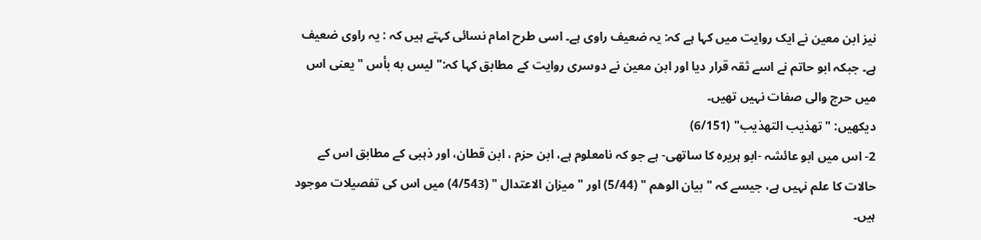نیز ابن معین نے ایک روایت میں کہا ہے کہ: یہ ضعیف راوی ہے۔ اسی طرح امام نسائی کہتے ہیں کہ : یہ راوی ضعیف ہے۔ جبکہ ابو حاتم نے اسے ثقہ قرار دیا اور ابن معین نے دوسری روایت کے مطابق کہا کہ:" ليس به بأس " یعنی اس میں حرج والی صفات نہیں تھیں۔
دیکھیں: "تهذيب التهذيب" (6/151)
2- اس میں ابو عائشہ -ابو ہریرہ کا ساتھی- ہے جو کہ نامعلوم ہے، ابن حزم ، ابن قطان، اور ذہبی کے مطابق اس کے حالات کا علم نہیں ہے، جیسے کہ " بيان الوهم " (5/44) اور " ميزان الاعتدال " (4/543) میں اس کی تفصیلات موجود ہیں۔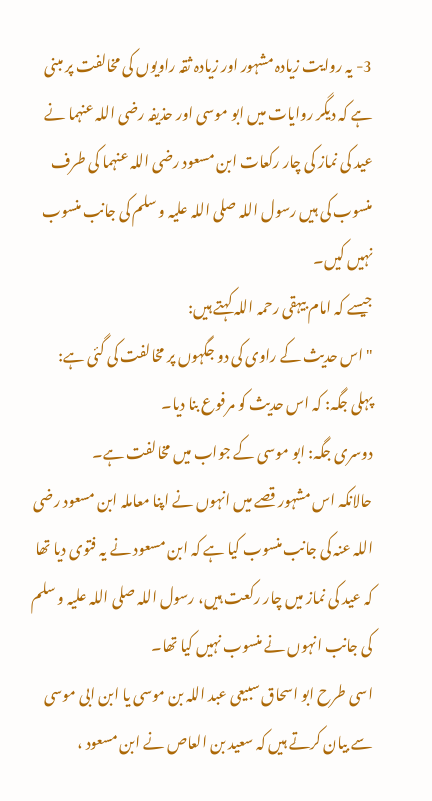3- یہ روایت زیادہ مشہور اور زیادہ ثقہ راویوں کی مخالفت پر مبنی ہے کہ دیگر روایات میں ابو موسی اور حذیفہ رضی اللہ عنہما نے عید کی نماز کی چار رکعات ابن مسعود رضی اللہ عنہما کی طرف منسوب کی ہیں رسول اللہ صلی اللہ علیہ و سلم کی جانب منسوب نہیں کیں۔
جیسے کہ امام بیہقی رحمہ اللہ کہتے ہیں:
"اس حدیث کے راوی کی دو جگہوں پر مخالفت کی گئی ہے:
پہلی جگہ: کہ اس حدیث کو مرفوع بنا دیا۔
دوسری جگہ: ابو موسی کے جواب میں مخالفت ہے۔
حالانکہ اس مشہور قصے میں انہوں نے اپنا معاملہ ابن مسعود رضی اللہ عنہ کی جانب منسوب کیا ہے کہ ابن مسعود نے یہ فتوی دیا تھا کہ عید کی نماز میں چار رکعت ہیں، رسول اللہ صلی اللہ علیہ و سلم کی جانب انہوں نے منسوب نہیں کیا تھا۔
اسی طرح ابو اسحاق سبیعی عبد اللہ بن موسی یا ابن ابی موسی سے بیان کرتے ہیں کہ سعید بن العاص نے ابن مسعود ،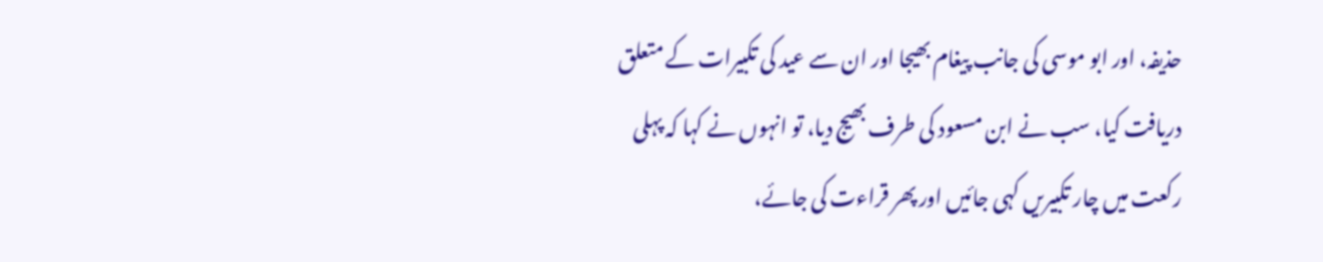حذیفہ، اور ابو موسی کی جانب پیغام بھیجا اور ان سے عید کی تکبیرات کے متعلق دریافت کیا، سب نے ابن مسعود کی طرف بھیج دیا، تو انہوں نے کہا کہ پہلی رکعت میں چار تکبیریں کہی جائیں اور پھر قراءت کی جائے،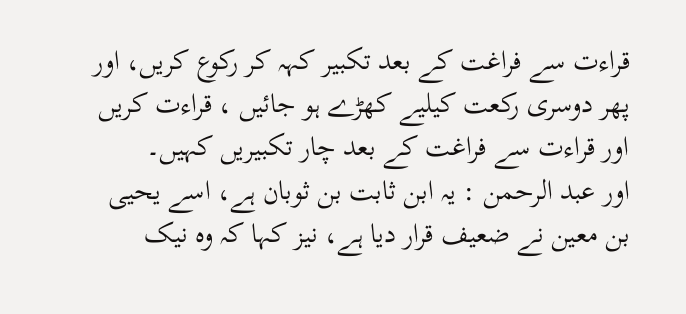قراءت سے فراغت کے بعد تکبیر کہہ کر رکوع کریں، اور پھر دوسری رکعت کیلیے کھڑے ہو جائیں ، قراءت کریں اور قراءت سے فراغت کے بعد چار تکبیریں کہیں۔
اور عبد الرحمن : یہ ابن ثابت بن ثوبان ہے، اسے یحیی بن معین نے ضعیف قرار دیا ہے، نیز کہا کہ وہ نیک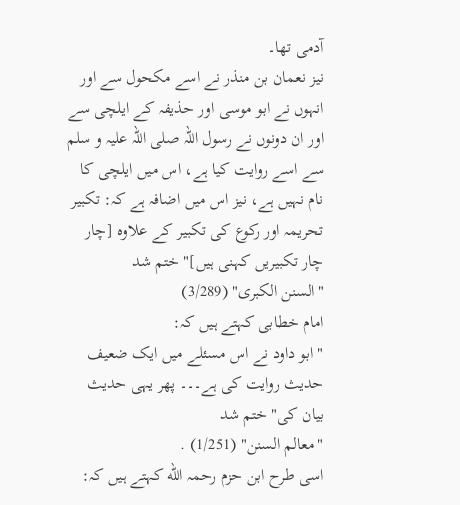آدمی تھا۔
نیز نعمان بن منذر نے اسے مکحول سے اور انہوں نے ابو موسی اور حذیفہ کے ایلچی سے اور ان دونوں نے رسول اللہ صلی اللہ علیہ و سلم سے اسے روایت کیا ہے، اس میں ایلچی کا نام نہیں ہے، نیز اس میں اضافہ ہے کہ: تکبیر تحریمہ اور رکوع کی تکبیر کے علاوہ [چار چار تکبیریں کہنی ہیں]" ختم شد
"السنن الكبرى" (3/289)
امام خطابی کہتے ہیں کہ:
"ابو داود نے اس مسئلے میں ایک ضعیف حدیث روایت کی ہے۔۔۔ پھر یہی حدیث بیان کی" ختم شد
"معالم السنن" (1/251) .
اسی طرح ابن حزم رحمہ الله کہتے ہیں کہ: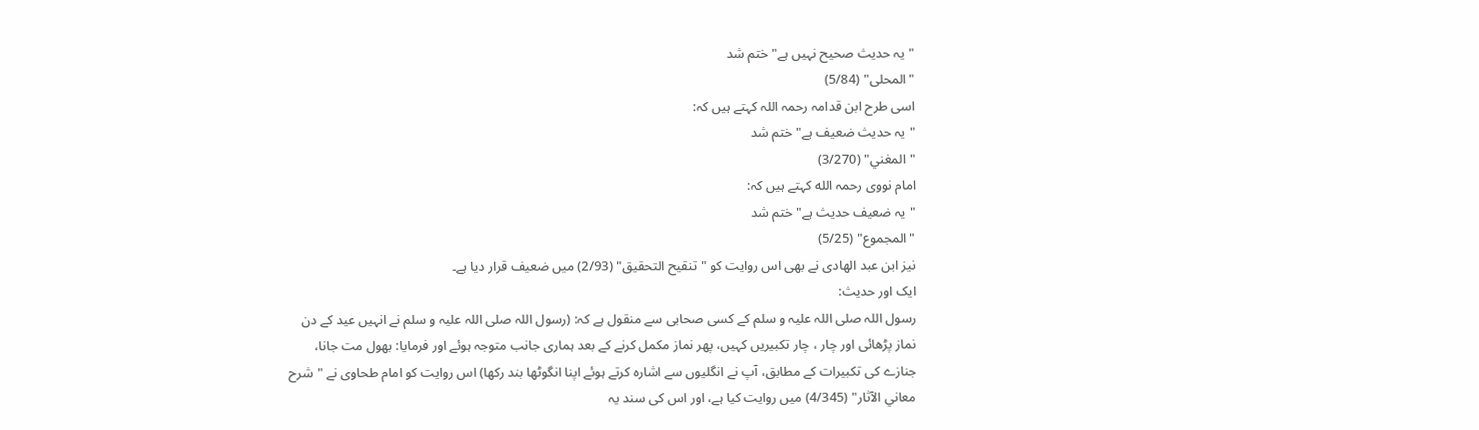"یہ حدیث صحیح نہیں ہے" ختم شد
"المحلى" (5/84)
اسی طرح ابن قدامہ رحمہ اللہ کہتے ہیں کہ:
"یہ حدیث ضعیف ہے" ختم شد
"المغني" (3/270)
امام نووی رحمہ الله کہتے ہیں کہ:
"یہ ضعیف حدیث ہے" ختم شد
"المجموع" (5/25)
نیز ابن عبد الھادی نے بھی اس روایت کو "تنقيح التحقيق" (2/93) میں ضعیف قرار دیا ہے۔
ایک اور حدیث:
رسول اللہ صلی اللہ علیہ و سلم کے کسی صحابی سے منقول ہے کہ: (رسول اللہ صلی اللہ علیہ و سلم نے انہیں عید کے دن نماز پڑھائی اور چار ، چار تکبیریں کہیں، پھر نماز مکمل کرنے کے بعد ہماری جانب متوجہ ہوئے اور فرمایا: بھول مت جانا، جنازے کی تکبیرات کے مطابق، آپ نے انگلیوں سے اشارہ کرتے ہوئے اپنا انگوٹھا بند رکھا) اس روایت کو امام طحاوی نے "شرح معاني الآثار" (4/345) میں روایت کیا ہے، اور اس کی سند یہ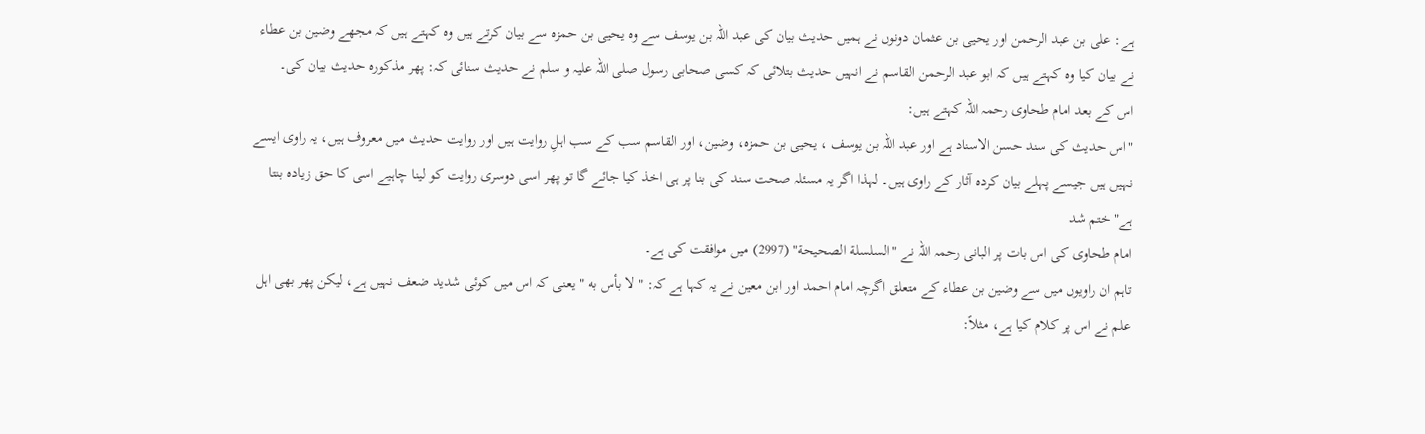ہے: علی بن عبد الرحمن اور یحیی بن عثمان دونوں نے ہمیں حدیث بیان کی عبد اللہ بن یوسف سے وہ یحیی بن حمزہ سے بیان کرتے ہیں وہ کہتے ہیں کہ مجھے وضین بن عطاء نے بیان کیا وہ کہتے ہیں کہ ابو عبد الرحمن القاسم نے انہیں حدیث بتلائی کہ کسی صحابی رسول صلی اللہ علیہ و سلم نے حدیث سنائی کہ: پھر مذکورہ حدیث بیان کی۔
اس کے بعد امام طحاوی رحمہ اللہ کہتے ہیں:
"اس حدیث کی سند حسن الاسناد ہے اور عبد اللہ بن یوسف ، یحیی بن حمزہ، وضین، اور القاسم سب کے سب اہلِ روایت ہیں اور روایت حدیث میں معروف ہیں، یہ راوی ایسے نہیں ہیں جیسے پہلے بیان کردہ آثار کے راوی ہیں۔ لہذا اگر یہ مسئلہ صحت سند کی بنا پر ہی اخذ کیا جائے گا تو پھر اسی دوسری روایت کو لینا چاہیے اسی کا حق زیادہ بنتا ہے" ختم شد
امام طحاوی کی اس بات پر البانی رحمہ اللہ نے "السلسلة الصحيحة" (2997) میں موافقت کی ہے۔
تاہم ان راویوں میں سے وضین بن عطاء کے متعلق اگرچہ امام احمد اور ابن معین نے یہ کہا ہے کہ: " لا بأس به " یعنی کہ اس میں کوئی شدید ضعف نہیں ہے، لیکن پھر بھی اہل علم نے اس پر کلام کیا ہے، مثلاً: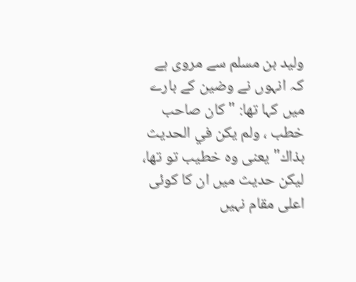ولید بن مسلم سے مروی ہے کہ انہوں نے وضین کے بارے میں کہا تھا: " كان صاحب خطب ، ولم يكن في الحديث بذاك" یعنی وہ خطیب تو تھا، لیکن حدیث میں ان کا کوئی اعلی مقام نہیں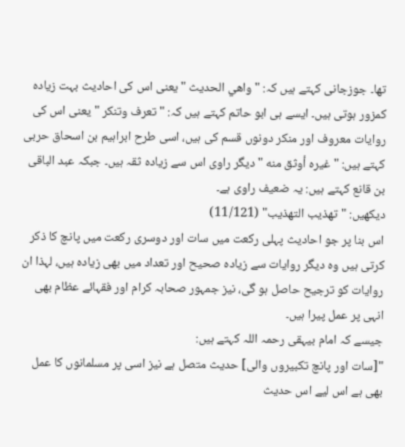تھا۔ جوزجانی کہتے ہیں کہ: " واهي الحديث " یعنی اس کی احادیث بہت زیادہ کمزور ہوتی ہیں۔ ایسے ہی ابو حاتم کہتے ہیں کہ: " تعرف وتنكر " یعنی اس کی روایات معروف اور منکر دونوں قسم کی ہیں، اسی طرح ابراہیم بن اسحاق حربی کہتے ہیں: " غيره أوثق منه " دیگر راوی اس سے زیادہ ثقہ ہیں۔ جبکہ عبد الباقی بن قانع کہتے ہیں: یہ ضعیف راوی ہے۔
دیکھیں: "تهذيب التهذيب" (11/121)
اس بنا پر جو احادیث پہلی رکعت میں سات اور دوسری رکعت میں پانچ کا ذکر کرتی ہیں وہ دیگر روایات سے زیادہ صحیح اور تعداد میں بھی زیادہ ہیں، لہذا ان روایات کو ترجیح حاصل ہو گی، نیز جمہور صحابہ کرام اور فقہائے عظام بھی انہی پر عمل پیرا ہیں۔
جیسے کہ امام بیہقی رحمہ اللہ کہتے ہیں:
"[سات اور پانچ تکبیروں والی] حدیث متصل ہے نیز اسی پر مسلمانوں کا عمل بھی ہے اس لیے اس حدیث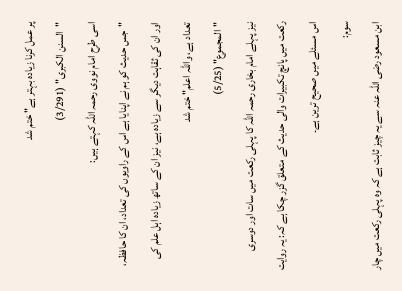پر عمل کرنا زیادہ بہتر ہے" ختم شد
"السنن الكبرى" (3/291)
اسی طرح امام نووی رحمہ اللہ کہتے ہیں:
"جس حدیث کو ہم نے اپنایا ہے اس کے راویوں کی تعداد، ان کا حافظہ، اور ان کی ثقاہت دیگر سے زیادہ ہے، نیز ان کے ساتھ زیادہ اہل علم کی تعداد ہے، واللہ اعلم" ختم شد
"المجموع" (5/25)
نیز پہلے امام بخاری رحمہ اللہ کا پہلی رکعت میں سات اور دوسری رکعت میں پانچ تکبیرات والی حدیث کے متعلق گزر چکا ہے کہ: یہ روایت اس مسئلے میں صحیح ترین ہے۔
سوم:
ابن مسعود رضی اللہ عنہ سے یہ چیز ثابت ہے کہ وہ پہلی رکعت میں چار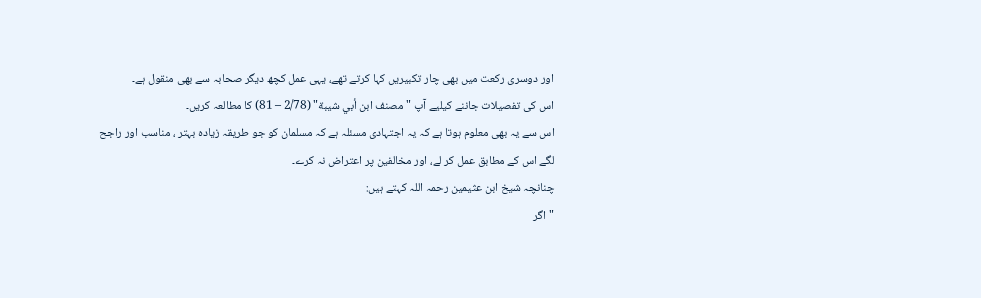اور دوسری رکعت میں بھی چار تکبیریں کہا کرتے تھے، یہی عمل کچھ دیگر صحابہ سے بھی منقول ہے۔
اس کی تفصیلات جاننے کیلیے آپ "مصنف ابن أبي شيبة" (2/78 – 81) کا مطالعہ کریں۔
اس سے یہ بھی معلوم ہوتا ہے کہ یہ اجتہادی مسئلہ ہے کہ مسلمان کو جو طریقہ زیادہ بہتر ، مناسب اور راجح لگے اس کے مطابق عمل کر لے، اور مخالفین پر اعتراض نہ کرے۔
چنانچہ شیخ ابن عثیمین رحمہ اللہ کہتے ہیں:
"اگر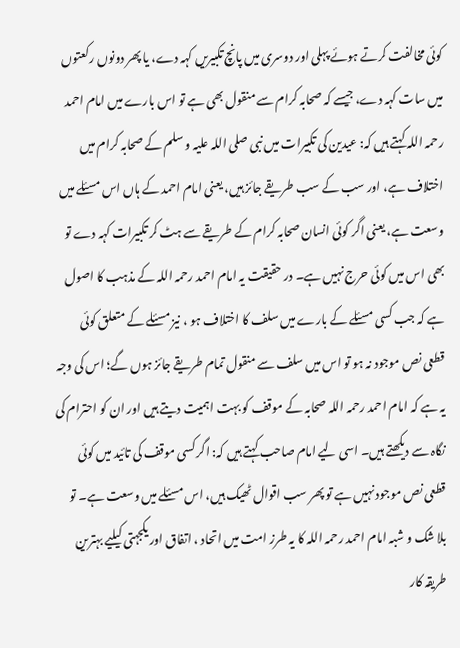کوئی مخالفت کرتے ہوئے پہلی اور دوسری میں پانچ تکبیریں کہہ دے، یا پھر دونوں رکعتوں میں سات کہہ دے، جیسے کہ صحابہ کرام سے منقول بھی ہے تو اس بارے میں امام احمد رحمہ اللہ کہتے ہیں کہ: عیدین کی تکبیرات میں نبی صلی اللہ علیہ و سلم کے صحابہ کرام میں اختلاف ہے، اور سب کے سب طریقے جائز ہیں، یعنی امام احمد کے ہاں اس مسئلے میں وسعت ہے، یعنی اگر کوئی انسان صحابہ کرام کے طریقے سے ہٹ کر تکبیرات کہہ دے تو بھی اس میں کوئی حرج نہیں ہے۔ در حقیقت یہ امام احمد رحمہ اللہ کے مذہب کا اصول ہے کہ جب کسی مسئلے کے بارے میں سلف کا اختلاف ہو ، نیز مسئلے کے متعلق کوئی قطعی نص موجود نہ ہو تو اس میں سلف سے منقول تمام طریقے جائز ہوں گے؛ اس کی وجہ یہ ہے کہ امام احمد رحمہ اللہ صحابہ کے موقف کو بہت اہمیت دیتے ہیں اور ان کو احترام کی نگاہ سے دیکھتے ہیں۔ اسی لیے امام صاحب کہتے ہیں کہ: اگر کسی موقف کی تائید میں کوئی قطعی نص موجود نہیں ہے تو پھر سب اقوال ٹھیک ہیں، اس مسئلے میں وسعت ہے۔ تو بلا شک و شبہ امام احمد رحمہ اللہ کا یہ طرز امت میں اتحاد ، اتفاق اور یکجہتی کیلیے بہترین طریقہ کار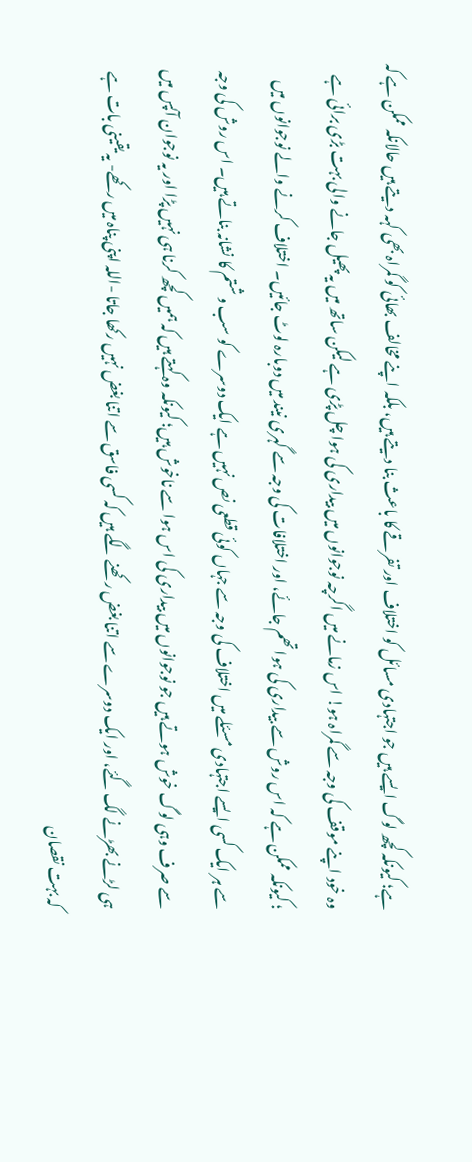ہے؛ کیونکہ کچھ لوگ ایسے ہیں جو اجتہادی مسائل کو اختلاف اور تفرقے کا باعث بنا دیتے ہیں، بلکہ اپنے مخالف بھائی کو گمراہ بھی کہہ دیتے ہیں حالانکہ ممکن ہے کہ وہ خود اپنے موقف کی وجہ سے گمراہ ہو! اس زمانے میں اگرچہ نوجوانوں میں بیداری کی ہوا چل پڑی ہے لیکن ساتھ میں یہ پھیل جانے والی بہت بڑی برائی ہے ؛ کیونکہ ممکن ہے کہ اس روش سے بیداری کی ہوا تھم جائے، اور اختلافات کی وجہ سے گہری نیند میں دوبارہ لوٹ جائیں۔ اختلاف کرنے والے نوجوانوں میں سے ہر ایک کسی ایسے اجتہادی مسئلے میں اختلاف کی وجہ سے جہاں کوئی قطعی نص نہیں ہے ایک دوسرے کو سب و شتم کا نشانہ بناتے ہیں۔ اس روش کی وجہ سے صرف وہی لوگ خوش ہوتے ہیں جو نوجوانوں میں بیداری کی اس ہوا سے ناخوش ہیں؛ کیونکہ وہ کہتے ہیں کہ ہمیں کچھ کرنا ہی نہیں پڑا اور یہ نوجوان آپس میں ہی لڑنے بھڑنے لگ گئے، اور ایک دوسرے سے اتنا بغض رکھنے لگے ہیں کہ کسی فاسق سے اتنا بغض نہیں رکھا جاتا -اللہ اپنی پناہ میں رکھے- یہ یقینی بات ہے کہ بہت نقصان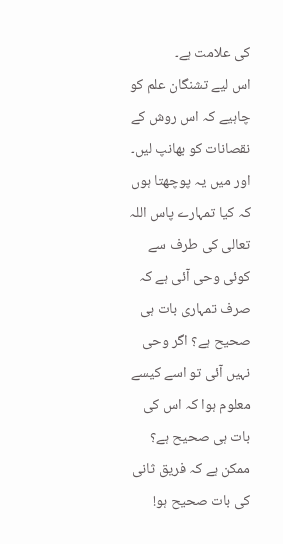کی علامت ہے۔
اس لیے تشنگان علم کو چاہیے کہ اس روش کے نقصانات کو بھانپ لیں۔
اور میں یہ پوچھتا ہوں کہ کیا تمہارے پاس اللہ تعالی کی طرف سے کوئی وحی آئی ہے کہ صرف تمہاری بات ہی صحیح ہے؟ اگر وحی نہیں آئی تو اسے کیسے معلوم ہوا کہ اس کی بات ہی صحیح ہے؟ ممکن ہے کہ فریق ثانی کی بات صحیح ہو!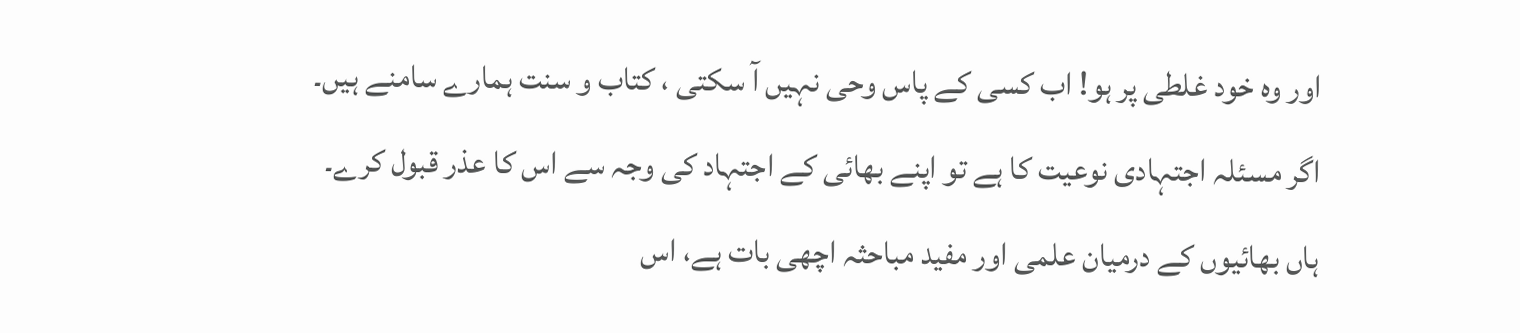اور وہ خود غلطی پر ہو! اب کسی کے پاس وحی نہیں آ سکتی ، کتاب و سنت ہمارے سامنے ہیں۔
اگر مسئلہ اجتہادی نوعیت کا ہے تو اپنے بھائی کے اجتہاد کی وجہ سے اس کا عذر قبول کرے۔
ہاں بھائیوں کے درمیان علمی اور مفید مباحثہ اچھی بات ہے، اس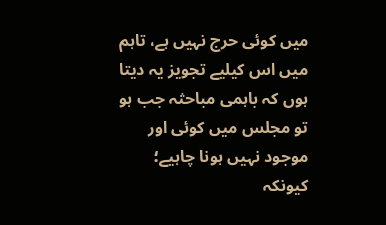میں کوئی حرج نہیں ہے، تاہم میں اس کیلیے تجویز یہ دیتا ہوں کہ باہمی مباحثہ جب ہو تو مجلس میں کوئی اور موجود نہیں ہونا چاہیے؛ کیونکہ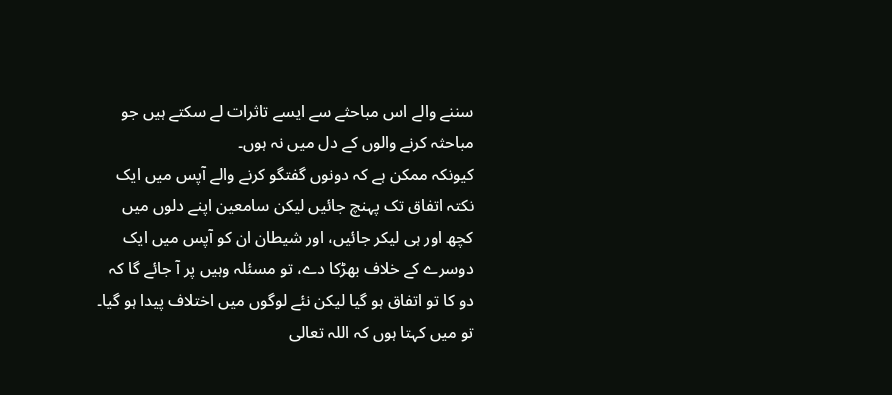سننے والے اس مباحثے سے ایسے تاثرات لے سکتے ہیں جو مباحثہ کرنے والوں کے دل میں نہ ہوں۔
کیونکہ ممکن ہے کہ دونوں گفتگو کرنے والے آپس میں ایک نکتہ اتفاق تک پہنچ جائیں لیکن سامعین اپنے دلوں میں کچھ اور ہی لیکر جائیں، اور شیطان ان کو آپس میں ایک دوسرے کے خلاف بھڑکا دے، تو مسئلہ وہیں پر آ جائے گا کہ دو کا تو اتفاق ہو گیا لیکن نئے لوگوں میں اختلاف پیدا ہو گیا۔
تو میں کہتا ہوں کہ اللہ تعالی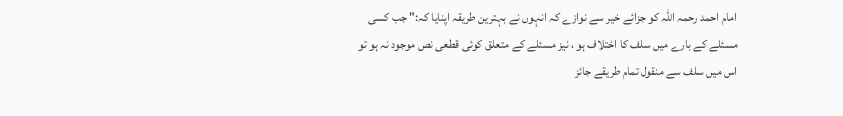امام احمد رحمہ اللہ کو جزائے خیر سے نوازے کہ انہوں نے بہترین طریقہ اپنایا کہ:" جب کسی مسئلے کے بارے میں سلف کا اختلاف ہو ، نیز مسئلے کے متعلق کوئی قطعی نص موجود نہ ہو تو اس میں سلف سے منقول تمام طریقے جائز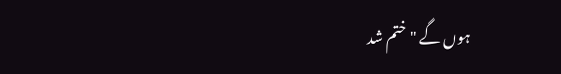ہوں گے " ختم شد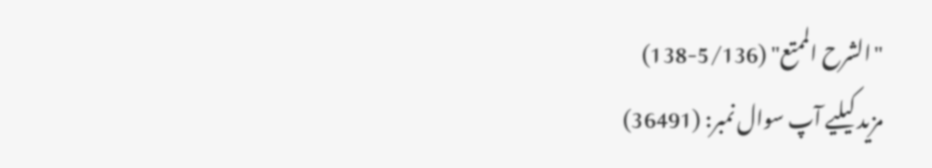"الشرح الممتع" (5/136-138)
مزید کیلیے آپ سوال نمبر: (36491)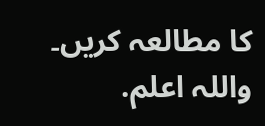کا مطالعہ کریں۔
واللہ اعلم.